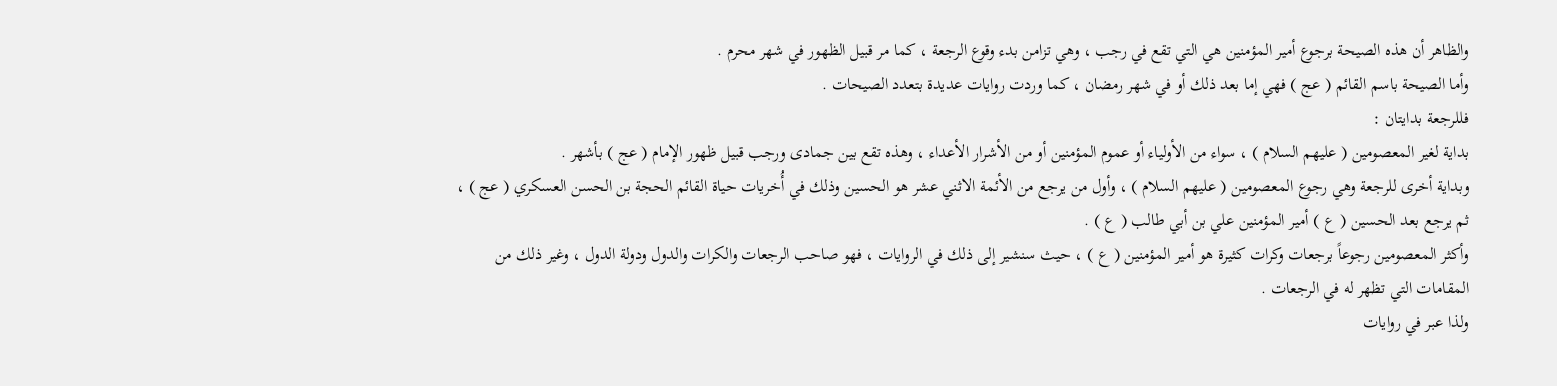والظاهر أن هذه الصيحة برجوع أمير المؤمنين هي التي تقع في رجب ، وهي تزامن بدء وقوع الرجعة ، كما مر قبيل الظهور في شهر محرم .
وأما الصيحة باسم القائم ( عج ) فهي إما بعد ذلك أو في شهر رمضان ، كما وردت روايات عديدة بتعدد الصيحات .
فللرجعة بدايتان :
بداية لغير المعصومين ( عليهم السلام ) ، سواء من الأولياء أو عموم المؤمنين أو من الأشرار الأعداء ، وهذه تقع بين جمادى ورجب قبيل ظهور الإمام ( عج ) بأشهر .
وبداية أخرى للرجعة وهي رجوع المعصومين ( عليهم السلام ) ، وأول من يرجع من الأئمة الاثني عشر هو الحسين وذلك في أُخريات حياة القائم الحجة بن الحسن العسكري ( عج ) ، ثم يرجع بعد الحسين ( ع ) أمير المؤمنين علي بن أبي طالب ( ع ) .
وأكثر المعصومين رجوعاً برجعات وكرات كثيرة هو أمير المؤمنين ( ع ) ، حيث سنشير إلى ذلك في الروايات ، فهو صاحب الرجعات والكرات والدول ودولة الدول ، وغير ذلك من المقامات التي تظهر له في الرجعات .
ولذا عبر في روايات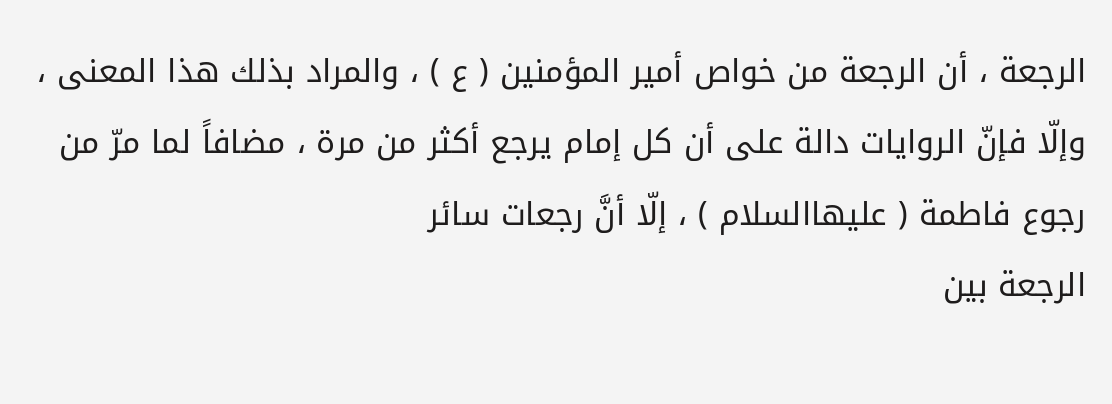الرجعة ، أن الرجعة من خواص أمير المؤمنين ( ع ) ، والمراد بذلك هذا المعنى ، وإلّا فإنّ الروايات دالة على أن كل إمام يرجع أكثر من مرة ، مضافاً لما مرّ من رجوع فاطمة ( عليهاالسلام ) ، إلّا أنَّ رجعات سائر
الرجعة بين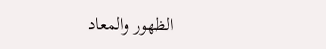الظهور والمعاد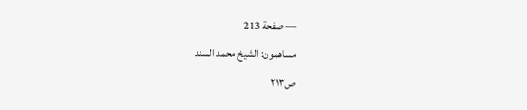— صفحة 213
مساهمون: الشيخ محمد السند
ص٢١٣